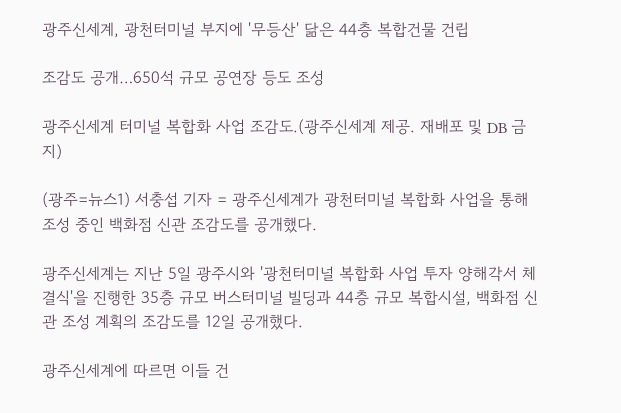광주신세계, 광천터미널 부지에 '무등산' 닮은 44층 복합건물 건립

조감도 공개…650석 규모 공연장 등도 조성

광주신세계 터미널 복합화 사업 조감도.(광주신세계 제공. 재배포 및 DB 금지)

(광주=뉴스1) 서충섭 기자 = 광주신세계가 광천터미널 복합화 사업을 통해 조성 중인 백화점 신관 조감도를 공개했다.

광주신세계는 지난 5일 광주시와 '광천터미널 복합화 사업 투자 양해각서 체결식'을 진행한 35층 규모 버스터미널 빌딩과 44층 규모 복합시설, 백화점 신관 조성 계획의 조감도를 12일 공개했다.

광주신세계에 따르면 이들 건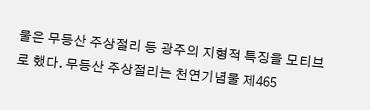물은 무등산 주상절리 등 광주의 지형적 특징을 모티브로 했다. 무등산 주상절리는 천연기념물 제465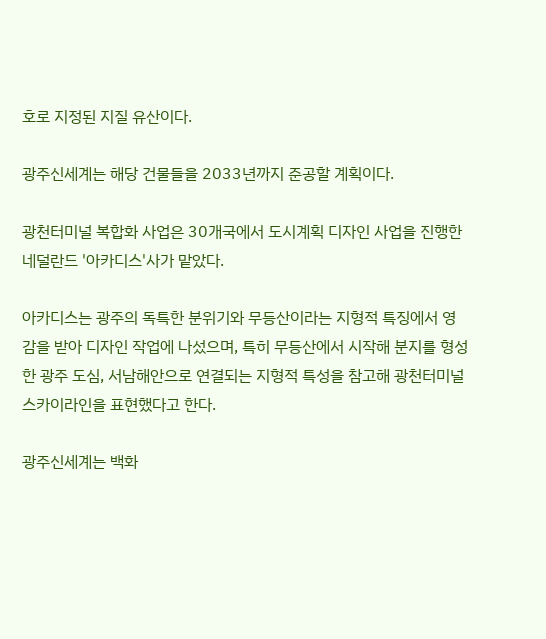호로 지정된 지질 유산이다.

광주신세계는 해당 건물들을 2033년까지 준공할 계획이다.

광천터미널 복합화 사업은 30개국에서 도시계획 디자인 사업을 진행한 네덜란드 '아카디스'사가 맡았다.

아카디스는 광주의 독특한 분위기와 무등산이라는 지형적 특징에서 영감을 받아 디자인 작업에 나섰으며, 특히 무등산에서 시작해 분지를 형성한 광주 도심, 서남해안으로 연결되는 지형적 특성을 참고해 광천터미널 스카이라인을 표현했다고 한다.

광주신세계는 백화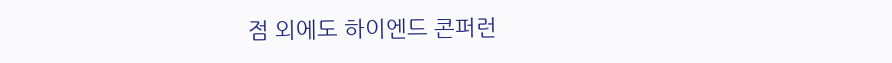점 외에도 하이엔드 콘퍼런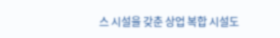스 시설을 갖춘 상업 복합 시설도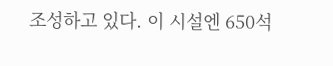조성하고 있다. 이 시설엔 650석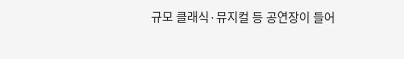규모 클래식·뮤지컬 등 공연장이 들어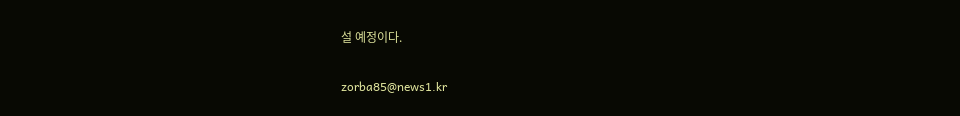설 예정이다.

zorba85@news1.kr